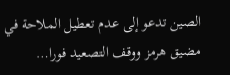الصين تدعو إلى عدم تعطيل الملاحة في مضيق هرمز ووقف التصعيد فورا…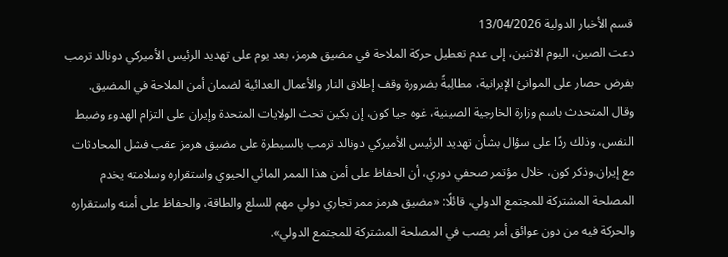قسم الأخبار الدولية 13/04/2026
دعت الصين، اليوم الاثنين، إلى عدم تعطيل حركة الملاحة في مضيق هرمز، بعد يوم على تهديد الرئيس الأميركي دونالد ترمب بفرض حصار على الموانئ الإيرانية، مطالِبةً بضرورة وقف إطلاق النار والأعمال العدائية لضمان أمن الملاحة في المضيق.
وقال المتحدث باسم وزارة الخارجية الصينية، غوه جيا كون، إن بكين تحث الولايات المتحدة وإيران على التزام الهدوء وضبط النفس، وذلك ردًا على سؤال بشأن تهديد الرئيس الأميركي دونالد ترمب بالسيطرة على مضيق هرمز عقب فشل المحادثات مع إيران.وذكر كون، خلال مؤتمر صحفي دوري، أن الحفاظ على أمن هذا الممر المائي الحيوي واستقراره وسلامته يخدم المصلحة المشتركة للمجتمع الدولي، قائلًا: «مضيق هرمز ممر تجاري دولي مهم للسلع والطاقة، والحفاظ على أمنه واستقراره والحركة فيه من دون عوائق أمر يصب في المصلحة المشتركة للمجتمع الدولي».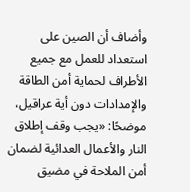وأضاف أن الصين على استعداد للعمل مع جميع الأطراف لحماية أمن الطاقة والإمدادات دون أية عراقيل، موضحًا: «يجب وقف إطلاق النار والأعمال العدائية لضمان أمن الملاحة في مضيق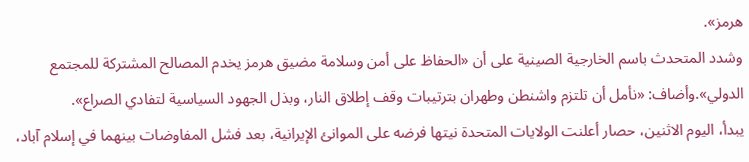هرمز».
وشدد المتحدث باسم الخارجية الصينية على أن «الحفاظ على أمن وسلامة مضيق هرمز يخدم المصالح المشتركة للمجتمع الدولي».وأضاف: «نأمل أن تلتزم واشنطن وطهران بترتيبات وقف إطلاق النار، وبذل الجهود السياسية لتفادي الصراع».
يبدأ، اليوم الاثنين، حصار أعلنت الولايات المتحدة نيتها فرضه على الموانئ الإيرانية، بعد فشل المفاوضات بينهما في إسلام آباد،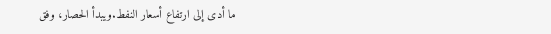ما أدى إلى ارتفاع أسعار النفط.ويبدأ الحصار، وفق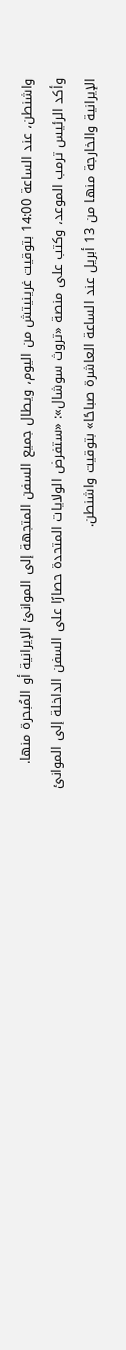واشنطن، عند الساعة 14:00 بتوقيت غرينيتش من اليوم، ويطال جميع السفن المتجهة إلى الموانئ الإيرانية أو المُبحرة منها.
وأكد الرئيس ترمب الموعد، وكتب على منصة «تروث سوشال»: «ستفرض الولايات المتحدة حصارًا على السفن الداخلة إلى الموانئ الإيرانية والخارجة منها من 13 أبريل عند الساعة العاشرة صباحًا» بتوقيت واشنطن.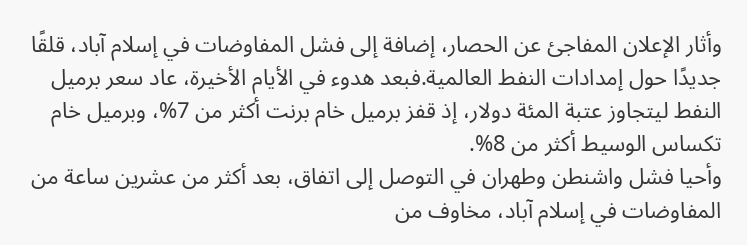وأثار الإعلان المفاجئ عن الحصار، إضافة إلى فشل المفاوضات في إسلام آباد، قلقًا جديدًا حول إمدادات النفط العالمية.فبعد هدوء في الأيام الأخيرة، عاد سعر برميل النفط ليتجاوز عتبة المئة دولار، إذ قفز برميل خام برنت أكثر من 7%، وبرميل خام تكساس الوسيط أكثر من 8%.
وأحيا فشل واشنطن وطهران في التوصل إلى اتفاق، بعد أكثر من عشرين ساعة من المفاوضات في إسلام آباد، مخاوف من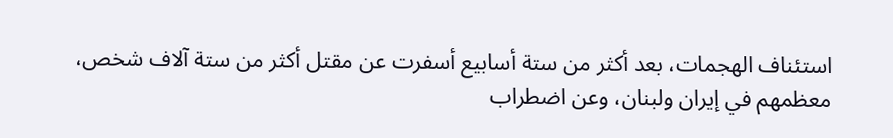استئناف الهجمات، بعد أكثر من ستة أسابيع أسفرت عن مقتل أكثر من ستة آلاف شخص، معظمهم في إيران ولبنان، وعن اضطراب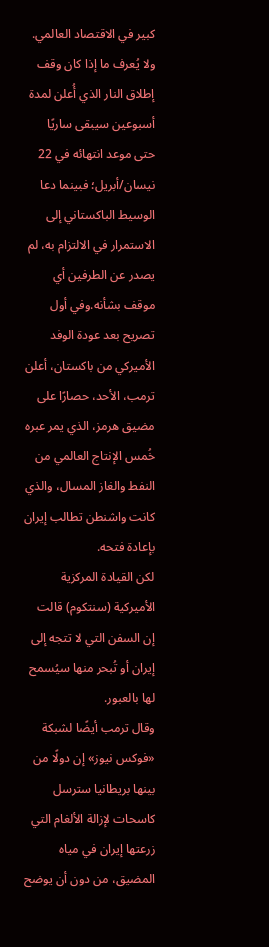كبير في الاقتصاد العالمي.
ولا يُعرف ما إذا كان وقف إطلاق النار الذي أُعلن لمدة أسبوعين سيبقى ساريًا حتى موعد انتهائه في 22 نيسان/أبريل؛ فبينما دعا الوسيط الباكستاني إلى الاستمرار في الالتزام به، لم يصدر عن الطرفين أي موقف بشأنه.وفي أول تصريح بعد عودة الوفد الأميركي من باكستان، أعلن ترمب، الأحد، حصارًا على مضيق هرمز، الذي يمر عبره خُمس الإنتاج العالمي من النفط والغاز المسال، والذي كانت واشنطن تطالب إيران بإعادة فتحه.
لكن القيادة المركزية الأميركية (سنتكوم) قالت إن السفن التي لا تتجه إلى إيران أو تُبحر منها سيُسمح لها بالعبور.
وقال ترمب أيضًا لشبكة «فوكس نيوز» إن دولًا من بينها بريطانيا سترسل كاسحات لإزالة الألغام التي زرعتها إيران في مياه المضيق، من دون أن يوضح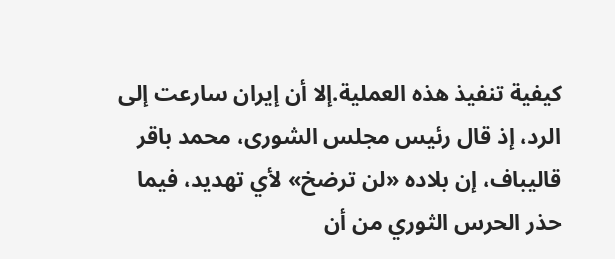كيفية تنفيذ هذه العملية.إلا أن إيران سارعت إلى الرد، إذ قال رئيس مجلس الشورى، محمد باقر قاليباف، إن بلاده «لن ترضخ» لأي تهديد، فيما حذر الحرس الثوري من أن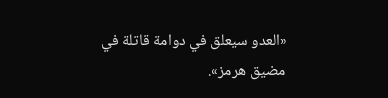«العدو سيعلق في دوامة قاتلة في مضيق هرمز».